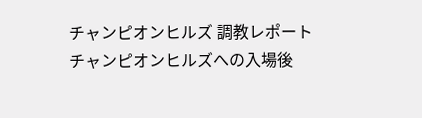チャンピオンヒルズ 調教レポート
チャンピオンヒルズへの入場後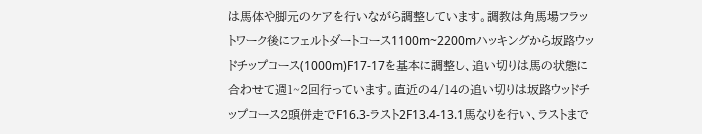は馬体や脚元のケアを行いながら調整しています。調教は角馬場フラットワーク後にフェルトダートコース1100m~2200mハッキングから坂路ウッドチップコース(1000m)F17-17を基本に調整し、追い切りは馬の状態に合わせて週1~2回行っています。直近の4/14の追い切りは坂路ウッドチップコース2頭併走でF16.3-ラスト2F13.4-13.1馬なりを行い、ラストまで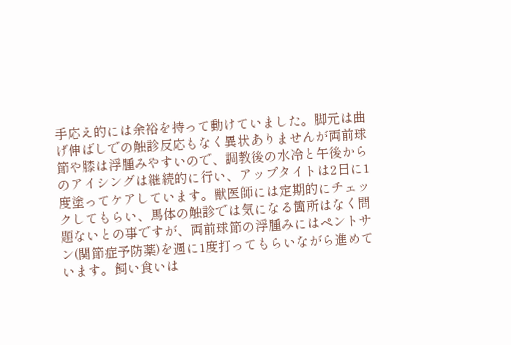手応え的には余裕を持って動けていました。脚元は曲げ伸ばしでの触診反応もなく異状ありませんが両前球節や膝は浮腫みやすいので、調教後の水冷と午後からのアイシングは継続的に行い、アップタイトは2日に1度塗ってケアしています。獣医師には定期的にチェックしてもらい、馬体の触診では気になる箇所はなく問題ないとの事ですが、両前球節の浮腫みにはペントサン(関節症予防薬)を週に1度打ってもらいながら進めています。飼い食いは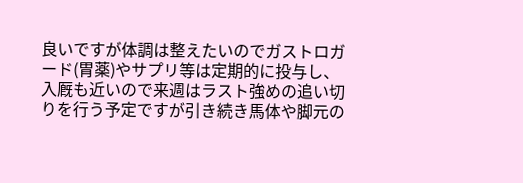良いですが体調は整えたいのでガストロガード(胃薬)やサプリ等は定期的に投与し、入厩も近いので来週はラスト強めの追い切りを行う予定ですが引き続き馬体や脚元の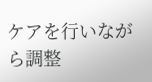ケアを行いながら調整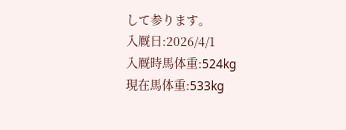して参ります。
入厩日:2026/4/1
入厩時馬体重:524kg
現在馬体重:533kg